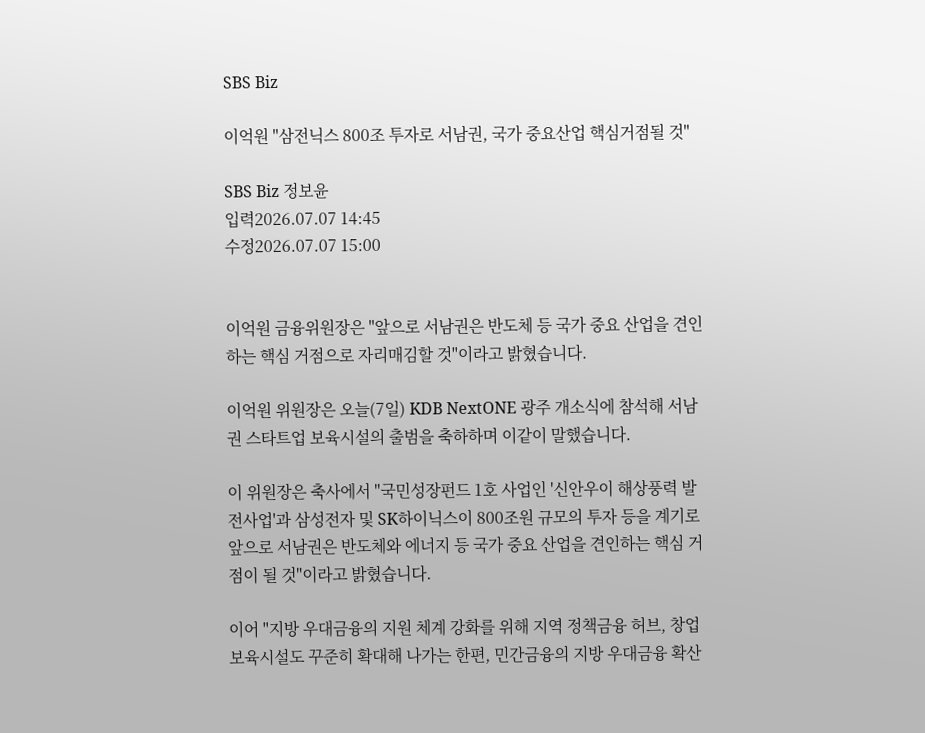SBS Biz

이억원 "삼전닉스 800조 투자로 서남권, 국가 중요산업 핵심거점될 것"

SBS Biz 정보윤
입력2026.07.07 14:45
수정2026.07.07 15:00


이억원 금융위원장은 "앞으로 서남권은 반도체 등 국가 중요 산업을 견인하는 핵심 거점으로 자리매김할 것"이라고 밝혔습니다.

이억원 위원장은 오늘(7일) KDB NextONE 광주 개소식에 참석해 서남권 스타트업 보육시설의 출범을 축하하며 이같이 말했습니다.

이 위원장은 축사에서 "국민성장펀드 1호 사업인 '신안우이 해상풍력 발전사업'과 삼성전자 및 SK하이닉스이 800조원 규모의 투자 등을 계기로 앞으로 서남권은 반도체와 에너지 등 국가 중요 산업을 견인하는 핵심 거점이 될 것"이라고 밝혔습니다.

이어 "지방 우대금융의 지원 체계 강화를 위해 지역 정책금융 허브, 창업 보육시설도 꾸준히 확대해 나가는 한편, 민간금융의 지방 우대금융 확산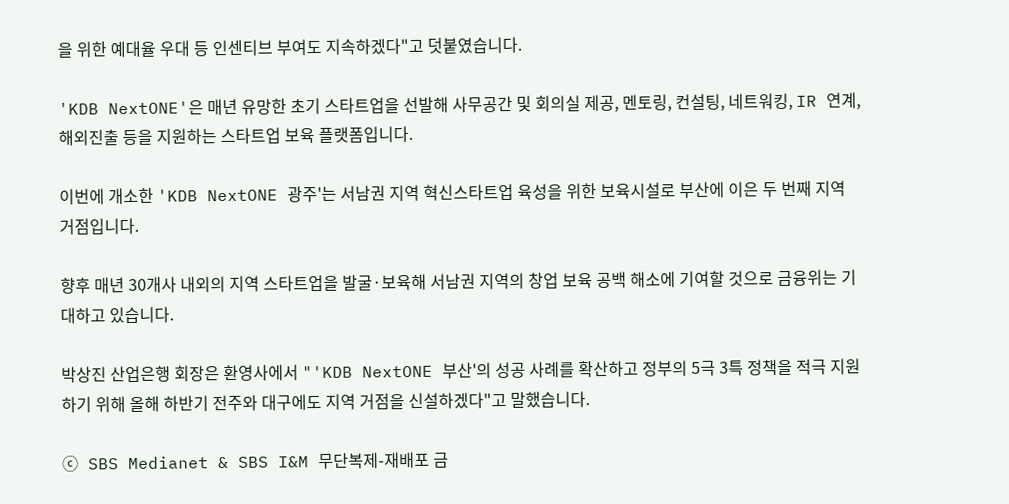을 위한 예대율 우대 등 인센티브 부여도 지속하겠다"고 덧붙였습니다.

'KDB NextONE'은 매년 유망한 초기 스타트업을 선발해 사무공간 및 회의실 제공, 멘토링, 컨설팅, 네트워킹, IR 연계, 해외진출 등을 지원하는 스타트업 보육 플랫폼입니다.

이번에 개소한 'KDB NextONE 광주'는 서남권 지역 혁신스타트업 육성을 위한 보육시설로 부산에 이은 두 번째 지역 거점입니다.

향후 매년 30개사 내외의 지역 스타트업을 발굴·보육해 서남권 지역의 창업 보육 공백 해소에 기여할 것으로 금융위는 기대하고 있습니다.

박상진 산업은행 회장은 환영사에서 "'KDB NextONE 부산'의 성공 사례를 확산하고 정부의 5극 3특 정책을 적극 지원하기 위해 올해 하반기 전주와 대구에도 지역 거점을 신설하겠다"고 말했습니다.

ⓒ SBS Medianet & SBS I&M 무단복제-재배포 금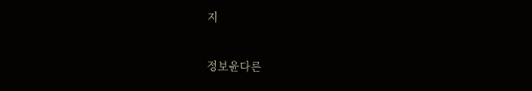지

정보윤다른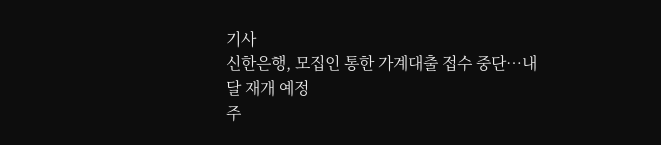기사
신한은행, 모집인 통한 가계대출 접수 중단…내달 재개 예정
주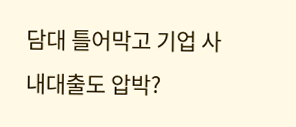담대 틀어막고 기업 사내대출도 압박?